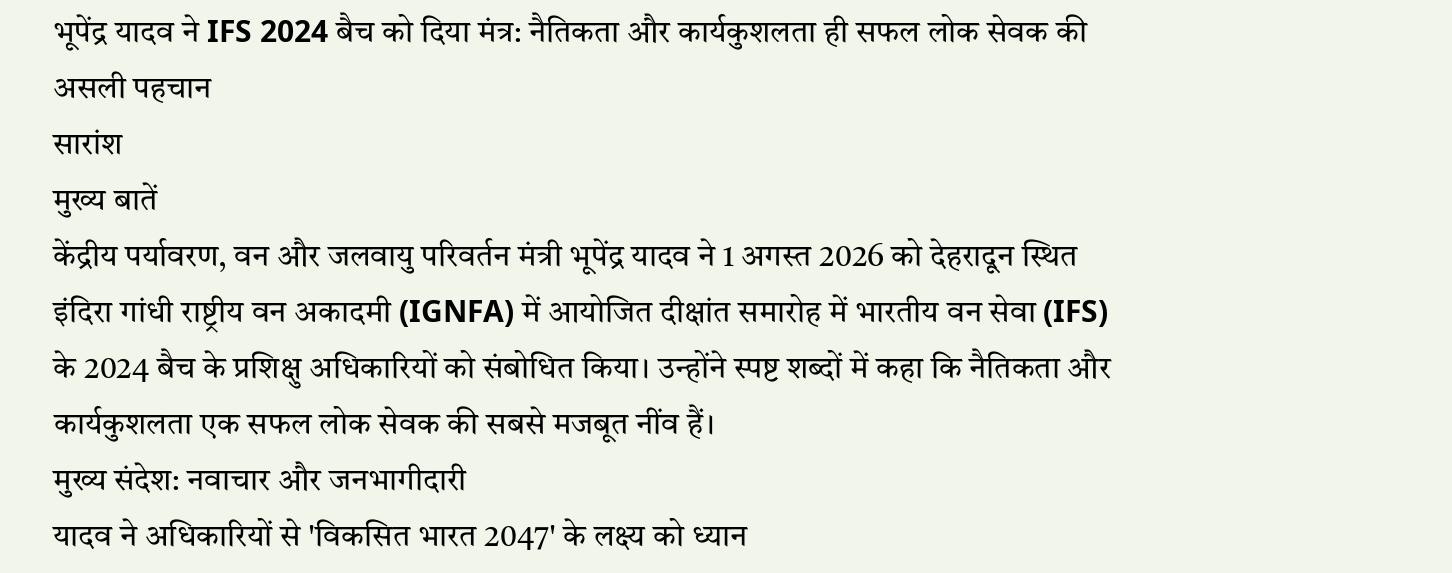भूपेंद्र यादव ने IFS 2024 बैच को दिया मंत्र: नैतिकता और कार्यकुशलता ही सफल लोक सेवक की असली पहचान
सारांश
मुख्य बातें
केंद्रीय पर्यावरण, वन और जलवायु परिवर्तन मंत्री भूपेंद्र यादव ने 1 अगस्त 2026 को देहरादून स्थित इंदिरा गांधी राष्ट्रीय वन अकादमी (IGNFA) में आयोजित दीक्षांत समारोह में भारतीय वन सेवा (IFS) के 2024 बैच के प्रशिक्षु अधिकारियों को संबोधित किया। उन्होंने स्पष्ट शब्दों में कहा कि नैतिकता और कार्यकुशलता एक सफल लोक सेवक की सबसे मजबूत नींव हैं।
मुख्य संदेश: नवाचार और जनभागीदारी
यादव ने अधिकारियों से 'विकसित भारत 2047' के लक्ष्य को ध्यान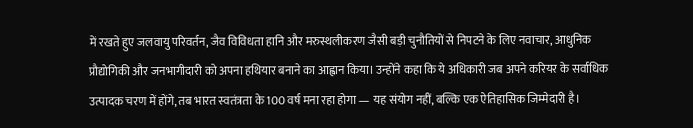में रखते हुए जलवायु परिवर्तन, जैव विविधता हानि और मरुस्थलीकरण जैसी बड़ी चुनौतियों से निपटने के लिए नवाचार, आधुनिक प्रौद्योगिकी और जनभागीदारी को अपना हथियार बनाने का आह्वान किया। उन्होंने कहा कि ये अधिकारी जब अपने करियर के सर्वाधिक उत्पादक चरण में होंगे, तब भारत स्वतंत्रता के 100 वर्ष मना रहा होगा — यह संयोग नहीं, बल्कि एक ऐतिहासिक जिम्मेदारी है।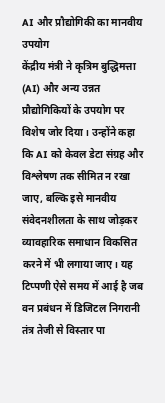AI और प्रौद्योगिकी का मानवीय उपयोग
केंद्रीय मंत्री ने कृत्रिम बुद्धिमत्ता (AI) और अन्य उन्नत प्रौद्योगिकियों के उपयोग पर विशेष जोर दिया। उन्होंने कहा कि AI को केवल डेटा संग्रह और विश्लेषण तक सीमित न रखा जाए, बल्कि इसे मानवीय संवेदनशीलता के साथ जोड़कर व्यावहारिक समाधान विकसित करने में भी लगाया जाए। यह टिप्पणी ऐसे समय में आई है जब वन प्रबंधन में डिजिटल निगरानी तंत्र तेजी से विस्तार पा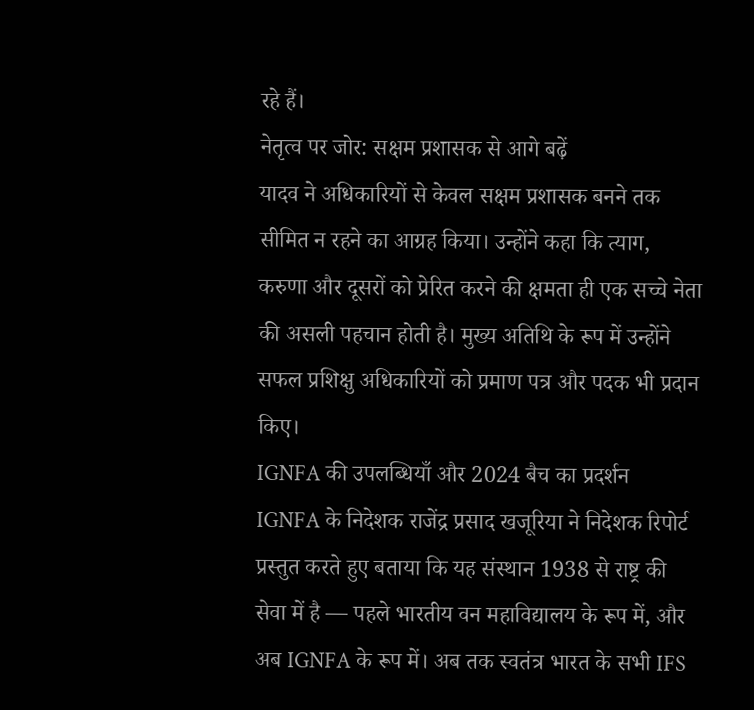रहे हैं।
नेतृत्व पर जोर: सक्षम प्रशासक से आगे बढ़ें
यादव ने अधिकारियों से केवल सक्षम प्रशासक बनने तक सीमित न रहने का आग्रह किया। उन्होंने कहा कि त्याग, करुणा और दूसरों को प्रेरित करने की क्षमता ही एक सच्चे नेता की असली पहचान होती है। मुख्य अतिथि के रूप में उन्होंने सफल प्रशिक्षु अधिकारियों को प्रमाण पत्र और पदक भी प्रदान किए।
IGNFA की उपलब्धियाँ और 2024 बैच का प्रदर्शन
IGNFA के निदेशक राजेंद्र प्रसाद खजूरिया ने निदेशक रिपोर्ट प्रस्तुत करते हुए बताया कि यह संस्थान 1938 से राष्ट्र की सेवा में है — पहले भारतीय वन महाविद्यालय के रूप में, और अब IGNFA के रूप में। अब तक स्वतंत्र भारत के सभी IFS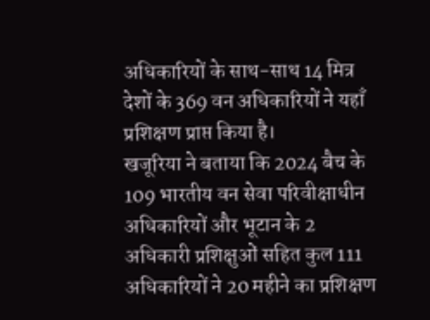अधिकारियों के साथ-साथ 14 मित्र देशों के 369 वन अधिकारियों ने यहाँ प्रशिक्षण प्राप्त किया है।
खजूरिया ने बताया कि 2024 बैच के 109 भारतीय वन सेवा परिवीक्षाधीन अधिकारियों और भूटान के 2 अधिकारी प्रशिक्षुओं सहित कुल 111 अधिकारियों ने 20 महीने का प्रशिक्षण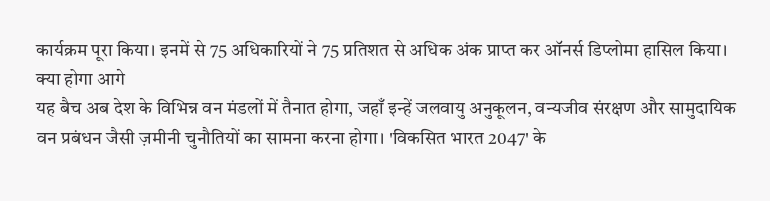कार्यक्रम पूरा किया। इनमें से 75 अधिकारियों ने 75 प्रतिशत से अधिक अंक प्राप्त कर ऑनर्स डिप्लोमा हासिल किया।
क्या होगा आगे
यह बैच अब देश के विभिन्न वन मंडलों में तैनात होगा, जहाँ इन्हें जलवायु अनुकूलन, वन्यजीव संरक्षण और सामुदायिक वन प्रबंधन जैसी ज़मीनी चुनौतियों का सामना करना होगा। 'विकसित भारत 2047' के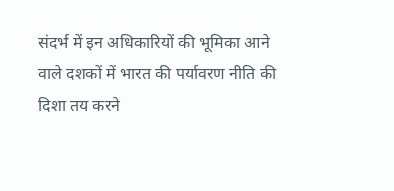संदर्भ में इन अधिकारियों की भूमिका आने वाले दशकों में भारत की पर्यावरण नीति की दिशा तय करने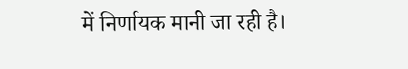में निर्णायक मानी जा रही है।